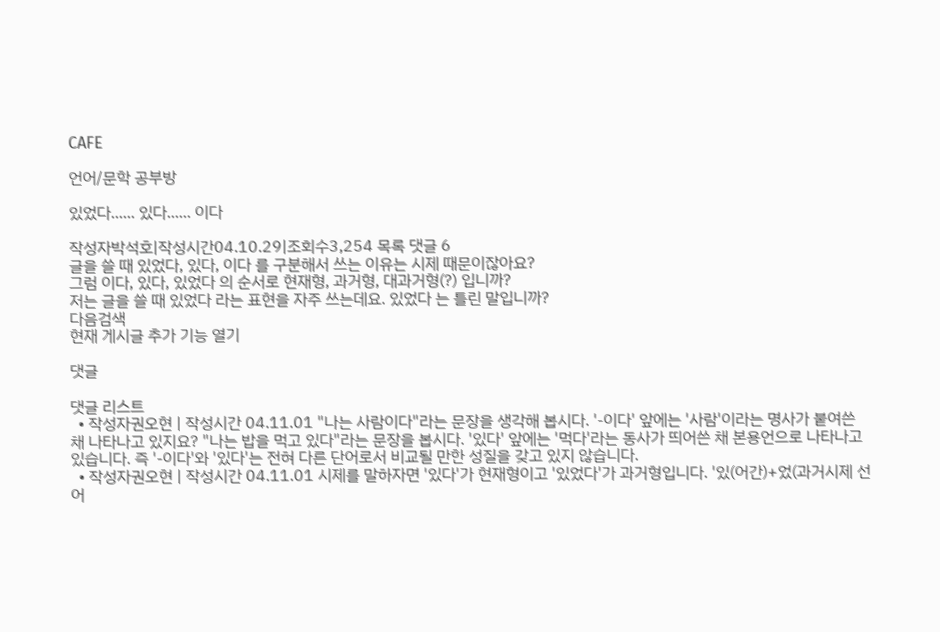CAFE

언어/문학 공부방

있었다...... 있다...... 이다

작성자박석호|작성시간04.10.29|조회수3,254 목록 댓글 6
글을 쓸 때 있었다, 있다, 이다 를 구분해서 쓰는 이유는 시제 때문이잖아요?
그럼 이다, 있다, 있었다 의 순서로 현재형, 과거형, 대과거형(?) 입니까?
저는 글을 쓸 때 있었다 라는 표현을 자주 쓰는데요. 있었다 는 틀린 말입니까?
다음검색
현재 게시글 추가 기능 열기

댓글

댓글 리스트
  • 작성자권오현 | 작성시간 04.11.01 "나는 사람이다"라는 문장을 생각해 봅시다. '-이다' 앞에는 '사람'이라는 명사가 붙여쓴 채 나타나고 있지요? "나는 밥을 먹고 있다"라는 문장을 봅시다. '있다' 앞에는 '먹다'라는 동사가 띄어쓴 채 본용언으로 나타나고 있습니다. 즉 '-이다'와 '있다'는 전혀 다른 단어로서 비교될 만한 성질을 갖고 있지 않습니다.
  • 작성자권오현 | 작성시간 04.11.01 시제를 말하자면 '있다'가 현재형이고 '있었다'가 과거형입니다. '있(어간)+었(과거시제 선어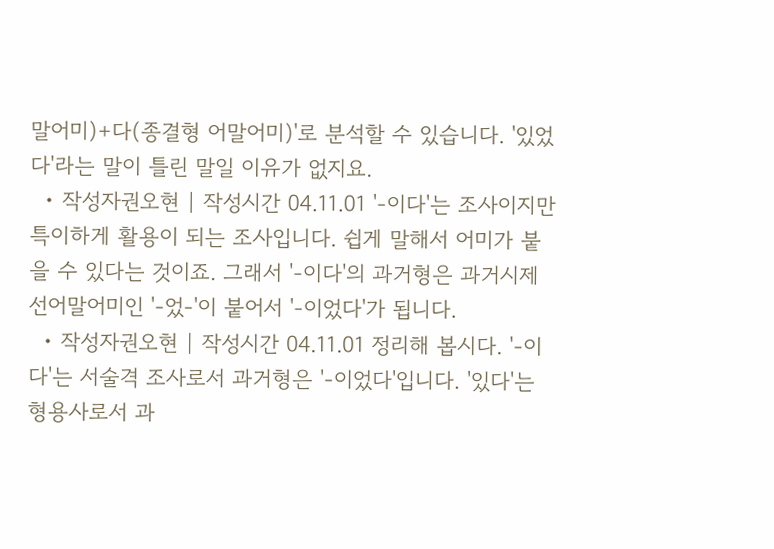말어미)+다(종결형 어말어미)'로 분석할 수 있습니다. '있었다'라는 말이 틀린 말일 이유가 없지요.
  • 작성자권오현 | 작성시간 04.11.01 '-이다'는 조사이지만 특이하게 활용이 되는 조사입니다. 쉽게 말해서 어미가 붙을 수 있다는 것이죠. 그래서 '-이다'의 과거형은 과거시제 선어말어미인 '-었-'이 붙어서 '-이었다'가 됩니다.
  • 작성자권오현 | 작성시간 04.11.01 정리해 봅시다. '-이다'는 서술격 조사로서 과거형은 '-이었다'입니다. '있다'는 형용사로서 과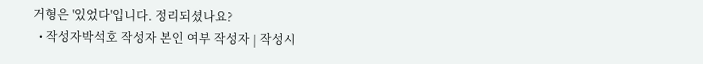거형은 '있었다'입니다. 정리되셨나요?
  • 작성자박석호 작성자 본인 여부 작성자 | 작성시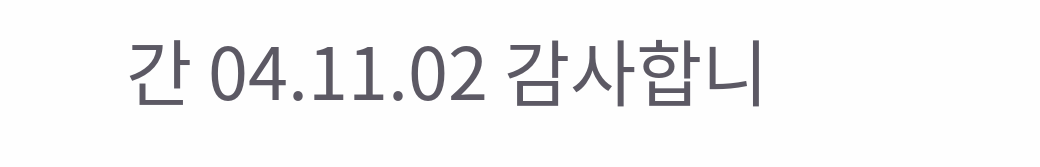간 04.11.02 감사합니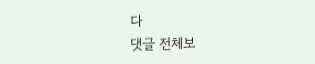다
댓글 전체보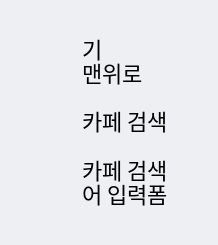기
맨위로

카페 검색

카페 검색어 입력폼